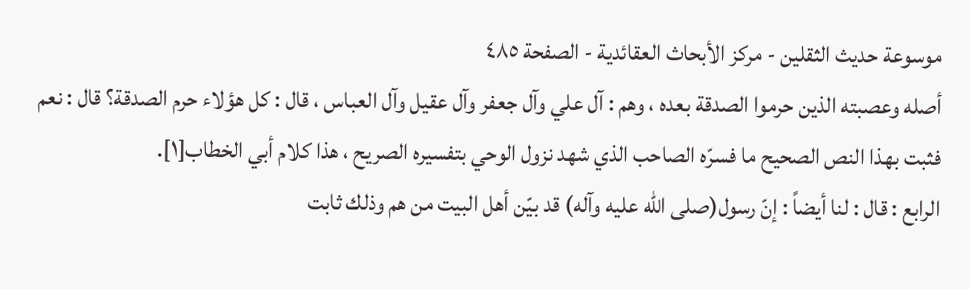موسوعة حديث الثقلين - مركز الأبحاث العقائدية - الصفحة ٤٨٥
أصله وعصبته الذين حرموا الصدقة بعده ، وهم : آل علي وآل جعفر وآل عقيل وآل العباس ، قال : كل هؤلاء حرم الصدقة؟ قال : نعم فثبت بهذا النص الصحيح ما فسرّه الصاحب الذي شهد نزول الوحي بتفسيره الصريح ، هذا كلام أبي الخطاب[١].
الرابع : قال : لنا أيضاً : إنّ رسول(صلى الله عليه وآله) قد بيّن أهل البيت من هم وذلك ثابت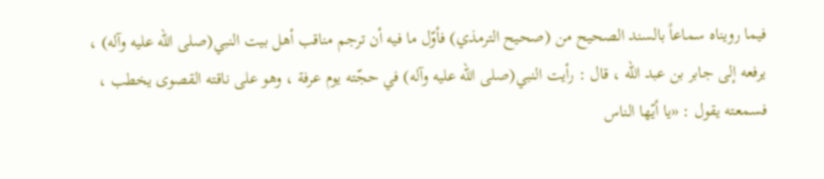فيما رويناه سماعاً بالسند الصحيح من (صحيح الترمذي) فأوّل ما فيه أن ترجم مناقب أهل بيت النبي(صلى الله عليه وآله) ، يرفعه إلى جابر بن عبد الله ، قال : رأيت النبي(صلى الله عليه وآله) في حجّته يوم عرفة ، وهو على ناقته القصوى يخطب ، فسمعته يقول : «يا أيّها الناس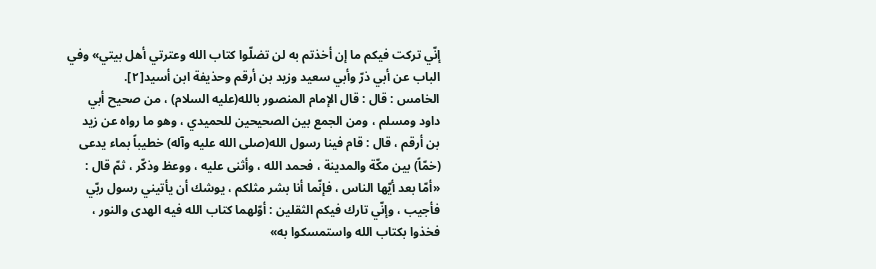إنّي تركت فيكم ما إن أخذتم به لن تضلّوا كتاب الله وعترتي أهل بيتي» وفي الباب عن أبي ذرّ وأبي سعيد وزيد بن أرقم وحذيفة ابن أسيد[٢].
الخامس : قال : قال الإمام المنصور بالله(عليه السلام) ، من صحيح أبي داود ومسلم ، ومن الجمع بين الصحيحين للحميدي ، وهو ما رواه عن زيد بن أرقم ، قال : قام فينا رسول الله(صلى الله عليه وآله) خطيباً بماء يدعى (خمّاً) بين مكّة والمدينة ، فحمد الله ، وأثنى عليه ، ووعظ وذكّر ، ثمّ قال : «أمّا بعد أيّها الناس ، فإنّما أنا بشر مثلكم ، يوشك أن يأتيني رسول ربّي فأجيب ، وإنّي تارك فيكم الثقلين : أوّلهما كتاب الله فيه الهدى والنور ، فخذوا بكتاب الله واستمسكوا به»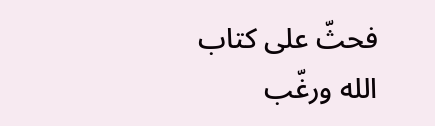فحثّ على كتاب الله ورغّب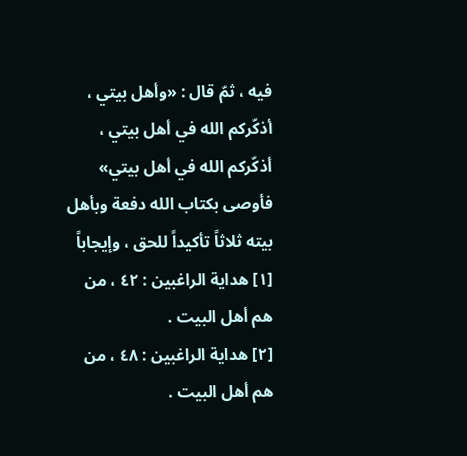فيه ، ثمّ قال : «وأهل بيتي ، أذكّركم الله في أهل بيتي ، أذكّركم الله في أهل بيتي» فأوصى بكتاب الله دفعة وبأهل بيته ثلاثاً تأكيداً للحق ، وإيجاباً
[١] هداية الراغبين : ٤٢ ، من هم أهل البيت .
[٢] هداية الراغبين : ٤٨ ، من هم أهل البيت .